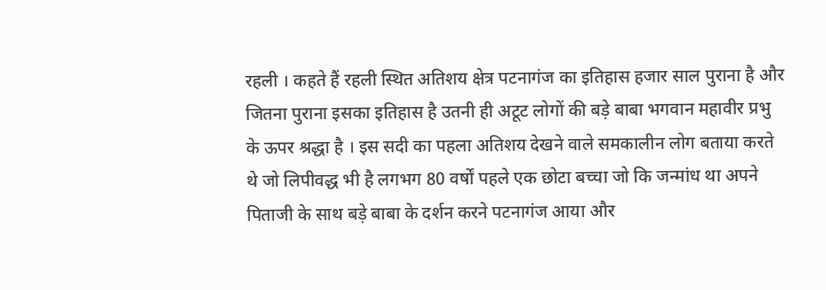रहली । कहते हैं रहली स्थित अतिशय क्षेत्र पटनागंज का इतिहास हजार साल पुराना है और जितना पुराना इसका इतिहास है उतनी ही अटूट लोगों की बड़े बाबा भगवान महावीर प्रभु के ऊपर श्रद्धा है । इस सदी का पहला अतिशय देखने वाले समकालीन लोग बताया करते थे जो लिपीवद्ध भी है लगभग 80 वर्षों पहले एक छोटा बच्चा जो कि जन्मांध था अपने पिताजी के साथ बड़े बाबा के दर्शन करने पटनागंज आया और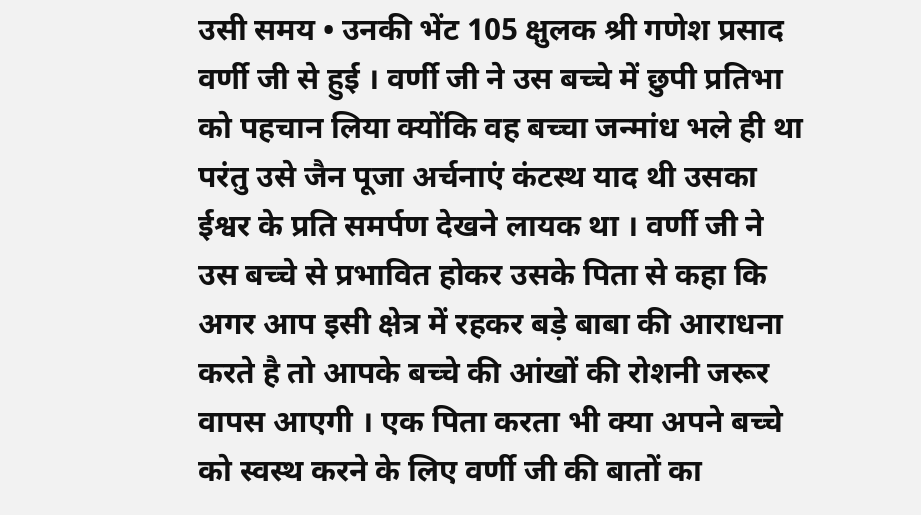उसी समय • उनकी भेंट 105 क्षुलक श्री गणेश प्रसाद वर्णी जी से हुई । वर्णी जी ने उस बच्चे में छुपी प्रतिभा को पहचान लिया क्योंकि वह बच्चा जन्मांध भले ही था परंतु उसे जैन पूजा अर्चनाएं कंटस्थ याद थी उसका ईश्वर के प्रति समर्पण देखने लायक था । वर्णी जी ने उस बच्चे से प्रभावित होकर उसके पिता से कहा कि अगर आप इसी क्षेत्र में रहकर बड़े बाबा की आराधना करते है तो आपके बच्चे की आंखों की रोशनी जरूर वापस आएगी । एक पिता करता भी क्या अपने बच्चे को स्वस्थ करने के लिए वर्णी जी की बातों का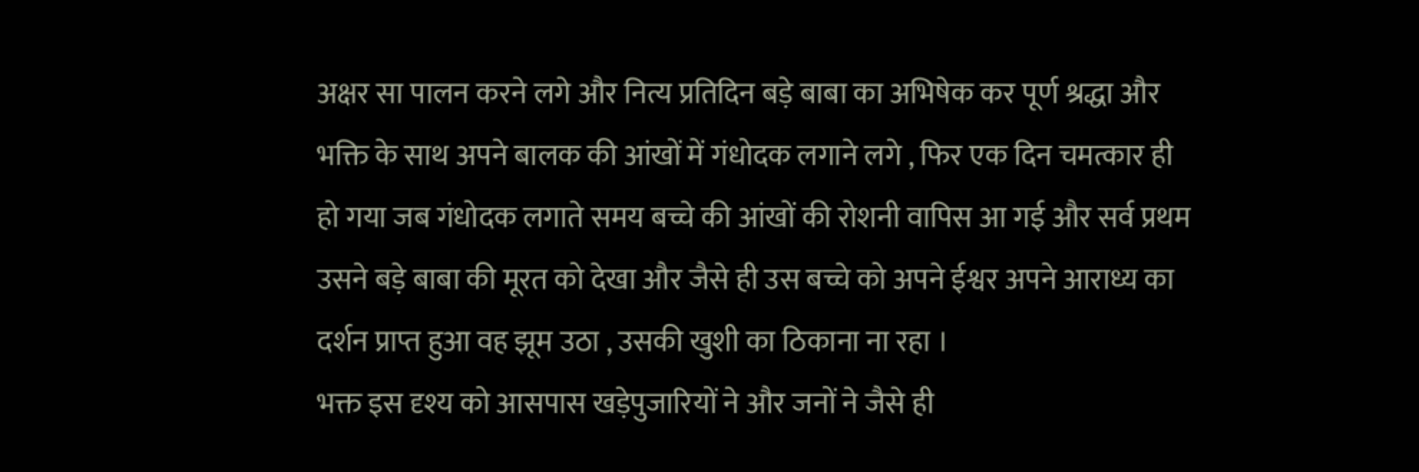अक्षर सा पालन करने लगे और नित्य प्रतिदिन बड़े बाबा का अभिषेक कर पूर्ण श्रद्धा और भक्ति के साथ अपने बालक की आंखों में गंधोदक लगाने लगे , फिर एक दिन चमत्कार ही हो गया जब गंधोदक लगाते समय बच्चे की आंखों की रोशनी वापिस आ गई और सर्व प्रथम उसने बड़े बाबा की मूरत को देखा और जैसे ही उस बच्चे को अपने ईश्वर अपने आराध्य का दर्शन प्राप्त हुआ वह झूम उठा , उसकी खुशी का ठिकाना ना रहा ।
भक्त इस दृश्य को आसपास खड़ेपुजारियों ने और जनों ने जैसे ही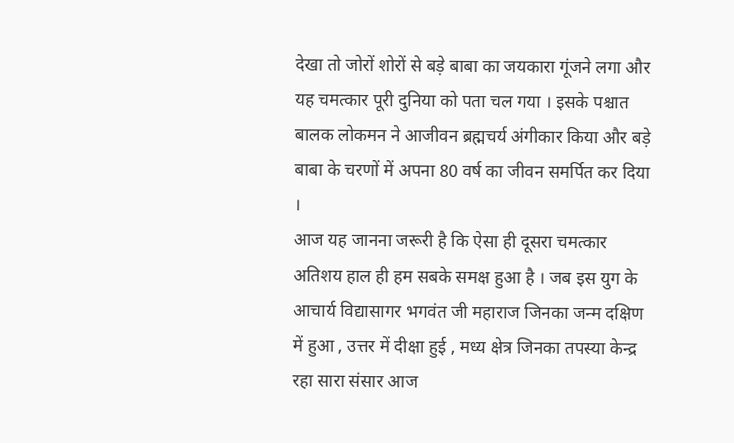देखा तो जोरों शोरों से बड़े बाबा का जयकारा गूंजने लगा और यह चमत्कार पूरी दुनिया को पता चल गया । इसके पश्चात बालक लोकमन ने आजीवन ब्रह्मचर्य अंगीकार किया और बड़े बाबा के चरणों में अपना 80 वर्ष का जीवन समर्पित कर दिया ।
आज यह जानना जरूरी है कि ऐसा ही दूसरा चमत्कार अतिशय हाल ही हम सबके समक्ष हुआ है । जब इस युग के आचार्य विद्यासागर भगवंत जी महाराज जिनका जन्म दक्षिण में हुआ , उत्तर में दीक्षा हुई , मध्य क्षेत्र जिनका तपस्या केन्द्र रहा सारा संसार आज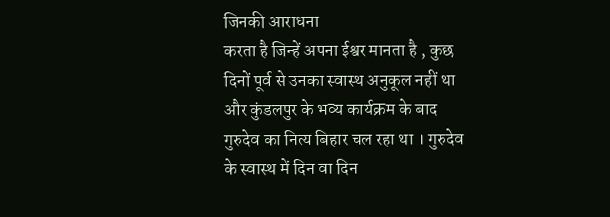जिनकी आराधना
करता है जिन्हें अपना ईश्वर मानता है , कुछ दिनों पूर्व से उनका स्वास्थ अनुकूल नहीं था और कुंडलपुर के भव्य कार्यक्रम के बाद गुरुदेव का नित्य बिहार चल रहा था । गुरुदेव के स्वास्थ में दिन वा दिन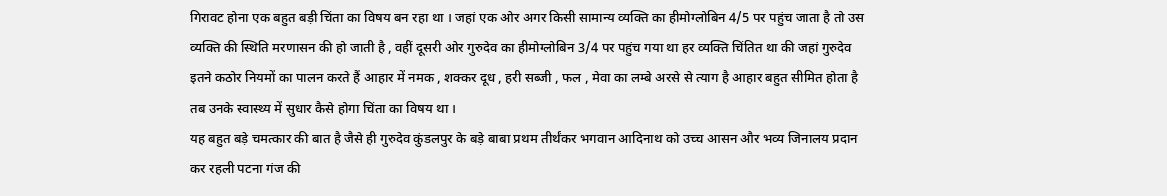गिरावट होना एक बहुत बड़ी चिंता का विषय बन रहा था । जहां एक ओर अगर किसी सामान्य व्यक्ति का हीमोग्लोबिन 4/5 पर पहुंच जाता है तो उस व्यक्ति की स्थिति मरणासन की हो जाती है , वहीं दूसरी ओर गुरुदेव का हीमोग्लोबिन 3/4 पर पहुंच गया था हर व्यक्ति चिंतित था की जहां गुरुदेव इतने कठोर नियमों का पालन करते हैं आहार में नमक , शक्कर दूध , हरी सब्जी , फल , मेवा का लम्बे अरसे से त्याग है आहार बहुत सीमित होता है तब उनके स्वास्थ्य में सुधार कैसे होगा चिंता का विषय था ।
यह बहुत बड़े चमत्कार की बात है जैसे ही गुरुदेव कुंडलपुर के बड़े बाबा प्रथम तीर्थंकर भगवान आदिनाथ को उच्च आसन और भव्य जिनालय प्रदान कर रहली पटना गंज की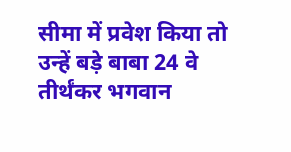सीमा में प्रवेश किया तो उन्हें बड़े बाबा 24 वे तीर्थंकर भगवान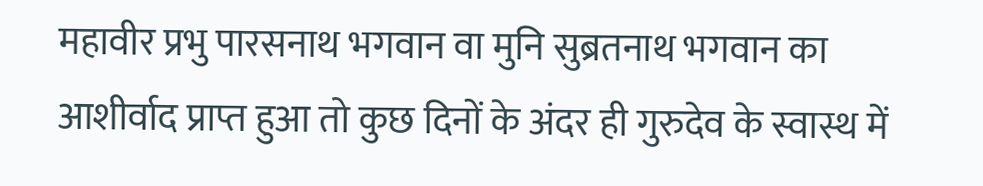महावीर प्रभु पारसनाथ भगवान वा मुनि सुब्रतनाथ भगवान का आशीर्वाद प्राप्त हुआ तो कुछ दिनों के अंदर ही गुरुदेव के स्वास्थ में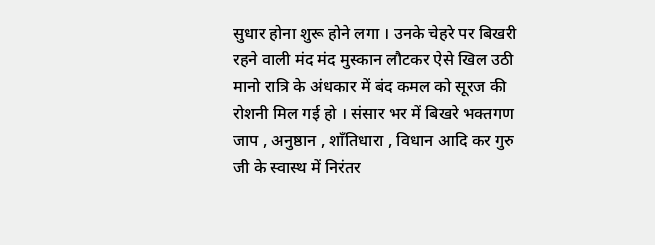सुधार होना शुरू होने लगा । उनके चेहरे पर बिखरी रहने वाली मंद मंद मुस्कान लौटकर ऐसे खिल उठी मानो रात्रि के अंधकार में बंद कमल को सूरज की रोशनी मिल गई हो । संसार भर में बिखरे भक्तगण जाप , अनुष्ठान , शाँतिधारा , विधान आदि कर गुरु जी के स्वास्थ में निरंतर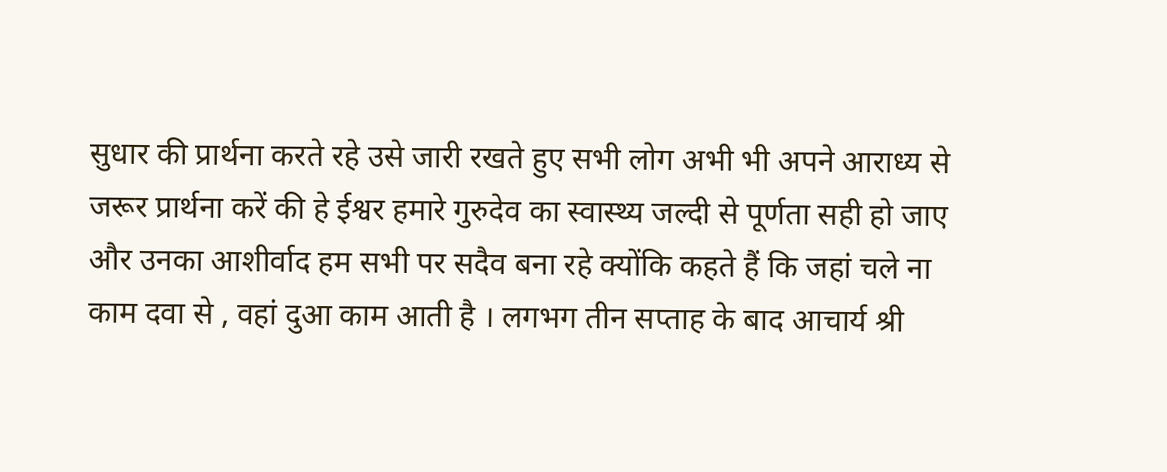सुधार की प्रार्थना करते रहे उसे जारी रखते हुए सभी लोग अभी भी अपने आराध्य से जरूर प्रार्थना करें की हे ईश्वर हमारे गुरुदेव का स्वास्थ्य जल्दी से पूर्णता सही हो जाए और उनका आशीर्वाद हम सभी पर सदैव बना रहे क्योंकि कहते हैं कि जहां चले ना काम दवा से , वहां दुआ काम आती है । लगभग तीन सप्ताह के बाद आचार्य श्री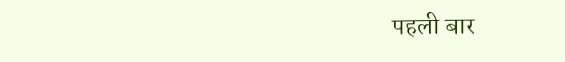पहली बार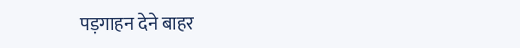पड़गाहन देने बाहर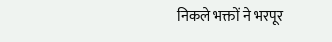निकले भक्तों ने भरपूर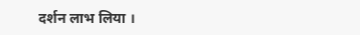दर्शन लाभ लिया ।